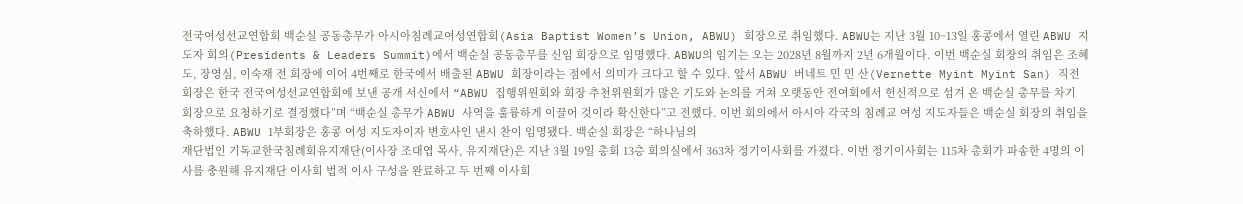전국여성선교연합회 백순실 공동총무가 아시아침례교여성연합회(Asia Baptist Women’s Union, ABWU) 회장으로 취임했다. ABWU는 지난 3월 10~13일 홍콩에서 열린 ABWU 지도자 회의(Presidents & Leaders Summit)에서 백순실 공동총무를 신임 회장으로 임명했다. ABWU의 임기는 오는 2028년 8월까지 2년 6개월이다. 이번 백순실 회장의 취임은 조혜도, 장영심, 이숙재 전 회장에 이어 4번째로 한국에서 배출된 ABWU 회장이라는 점에서 의미가 크다고 할 수 있다. 앞서 ABWU 버네트 민 민 산(Vernette Myint Myint San) 직전 회장은 한국 전국여성선교연합회에 보낸 공개 서신에서 “ABWU 집행위원회와 회장 추천위원회가 많은 기도와 논의를 거쳐 오랫동안 전여회에서 헌신적으로 섬겨 온 백순실 총무를 차기 회장으로 요청하기로 결정했다”며 “백순실 총무가 ABWU 사역을 훌륭하게 이끌어 것이라 확신한다”고 전했다. 이번 회의에서 아시아 각국의 침례교 여성 지도자들은 백순실 회장의 취임을 축하했다. ABWU 1부회장은 홍콩 여성 지도자이자 변호사인 낸시 찬이 임명됐다. 백순실 회장은 “하나님의
재단법인 기독교한국침례회유지재단(이사장 조대엽 목사, 유지재단)은 지난 3월 19일 총회 13층 회의실에서 363차 정기이사회를 가졌다. 이번 정기이사회는 115차 총회가 파송한 4명의 이사를 충원해 유지재단 이사회 법적 이사 구성을 완료하고 두 번째 이사회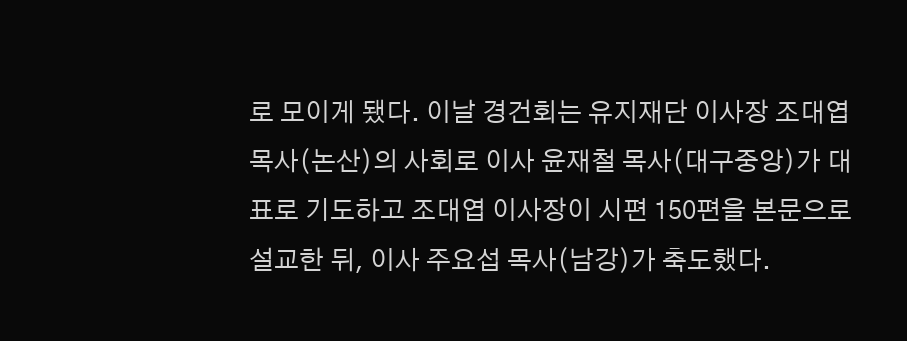로 모이게 됐다. 이날 경건회는 유지재단 이사장 조대엽 목사(논산)의 사회로 이사 윤재철 목사(대구중앙)가 대표로 기도하고 조대엽 이사장이 시편 150편을 본문으로 설교한 뒤, 이사 주요섭 목사(남강)가 축도했다.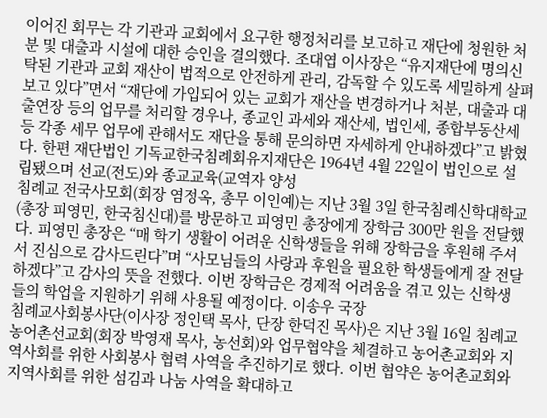이어진 회무는 각 기관과 교회에서 요구한 행정처리를 보고하고 재단에 청원한 처분 및 대출과 시설에 대한 승인을 결의했다. 조대엽 이사장은 “유지재단에 명의신탁된 기관과 교회 재산이 법적으로 안전하게 관리, 감독할 수 있도록 세밀하게 살펴보고 있다”면서 “재단에 가입되어 있는 교회가 재산을 변경하거나 처분, 대출과 대출연장 등의 업무를 처리할 경우나, 종교인 과세와 재산세, 법인세, 종합부동산세 등 각종 세무 업무에 관해서도 재단을 통해 문의하면 자세하게 안내하겠다”고 밝혔다. 한편 재단법인 기독교한국침례회유지재단은 1964년 4월 22일이 법인으로 설립됐으며 선교(전도)와 종교교육(교역자 양성
침례교 전국사모회(회장 염정옥, 총무 이인예)는 지난 3월 3일 한국침례신학대학교(총장 피영민, 한국침신대)를 방문하고 피영민 총장에게 장학금 300만 원을 전달했다. 피영민 총장은 “매 학기 생활이 어려운 신학생들을 위해 장학금을 후원해 주셔서 진심으로 감사드린다”며 “사모님들의 사랑과 후원을 필요한 학생들에게 잘 전달하겠다”고 감사의 뜻을 전했다. 이번 장학금은 경제적 어려움을 겪고 있는 신학생들의 학업을 지원하기 위해 사용될 예정이다. 이송우 국장
침례교사회봉사단(이사장 정인택 목사, 단장 한덕진 목사)은 지난 3월 16일 침례교 농어촌선교회(회장 박영재 목사, 농선회)와 업무협약을 체결하고 농어촌교회와 지역사회를 위한 사회봉사 협력 사역을 추진하기로 했다. 이번 협약은 농어촌교회와 지역사회를 위한 섬김과 나눔 사역을 확대하고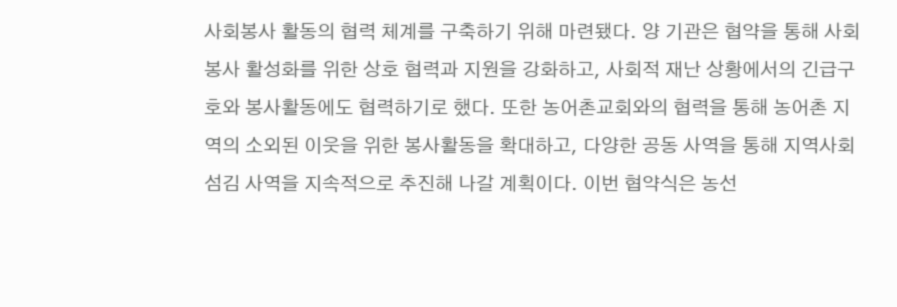사회봉사 활동의 협력 체계를 구축하기 위해 마련됐다. 양 기관은 협약을 통해 사회봉사 활성화를 위한 상호 협력과 지원을 강화하고, 사회적 재난 상황에서의 긴급구호와 봉사활동에도 협력하기로 했다. 또한 농어촌교회와의 협력을 통해 농어촌 지역의 소외된 이웃을 위한 봉사활동을 확대하고, 다양한 공동 사역을 통해 지역사회 섬김 사역을 지속적으로 추진해 나갈 계획이다. 이번 협약식은 농선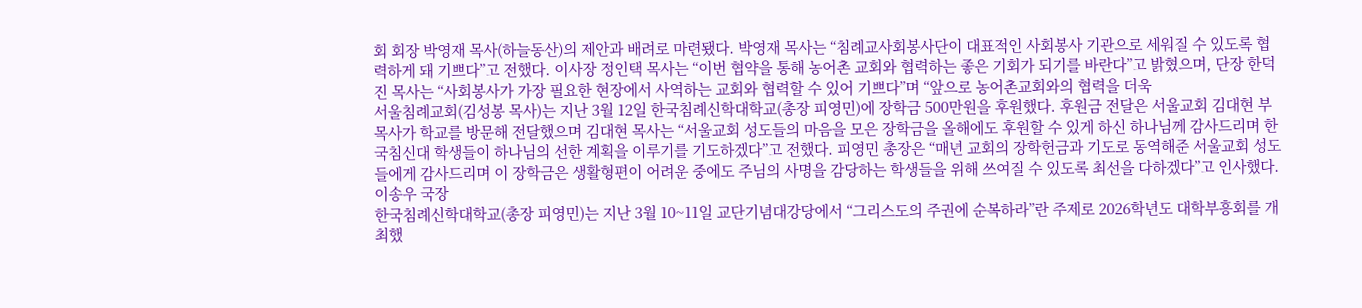회 회장 박영재 목사(하늘동산)의 제안과 배려로 마련됐다. 박영재 목사는 “침례교사회봉사단이 대표적인 사회봉사 기관으로 세워질 수 있도록 협력하게 돼 기쁘다”고 전했다. 이사장 정인택 목사는 “이번 협약을 통해 농어촌 교회와 협력하는 좋은 기회가 되기를 바란다”고 밝혔으며, 단장 한덕진 목사는 “사회봉사가 가장 필요한 현장에서 사역하는 교회와 협력할 수 있어 기쁘다”며 “앞으로 농어촌교회와의 협력을 더욱
서울침례교회(김성봉 목사)는 지난 3월 12일 한국침례신학대학교(총장 피영민)에 장학금 500만원을 후원했다. 후원금 전달은 서울교회 김대현 부목사가 학교를 방문해 전달했으며 김대현 목사는 “서울교회 성도들의 마음을 모은 장학금을 올해에도 후원할 수 있게 하신 하나님께 감사드리며 한국침신대 학생들이 하나님의 선한 계획을 이루기를 기도하겠다”고 전했다. 피영민 총장은 “매년 교회의 장학헌금과 기도로 동역해준 서울교회 성도들에게 감사드리며 이 장학금은 생활형편이 어려운 중에도 주님의 사명을 감당하는 학생들을 위해 쓰여질 수 있도록 최선을 다하겠다”고 인사했다. 이송우 국장
한국침례신학대학교(총장 피영민)는 지난 3월 10~11일 교단기념대강당에서 “그리스도의 주권에 순복하라”란 주제로 2026학년도 대학부흥회를 개최했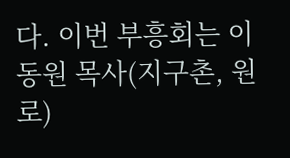다. 이번 부흥회는 이동원 목사(지구촌, 원로)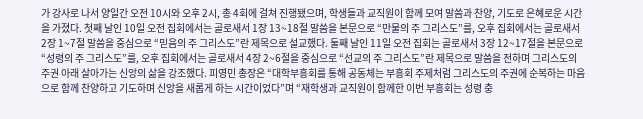가 강사로 나서 양일간 오전 10시와 오후 2시, 총 4회에 걸쳐 진행됐으며, 학생들과 교직원이 함께 모여 말씀과 찬양, 기도로 은혜로운 시간을 가졌다. 첫째 날인 10일 오전 집회에서는 골로새서 1장 13~18절 말씀을 본문으로 “만물의 주 그리스도”를, 오후 집회에서는 골로새서 2장 1~7절 말씀을 중심으로 “믿음의 주 그리스도”란 제목으로 설교했다. 둘째 날인 11일 오전 집회는 골로새서 3장 12~17절을 본문으로 “성령의 주 그리스도”를, 오후 집회에서는 골로새서 4장 2~6절을 중심으로 “선교의 주 그리스도”란 제목으로 말씀을 전하며 그리스도의 주권 아래 살아가는 신앙의 삶을 강조했다. 피영민 총장은 “대학부흥회를 통해 공동체는 부흥회 주제처럼 그리스도의 주권에 순복하는 마음으로 함께 찬양하고 기도하며 신앙을 새롭게 하는 시간이었다”며 “재학생과 교직원이 함께한 이번 부흥회는 성령 충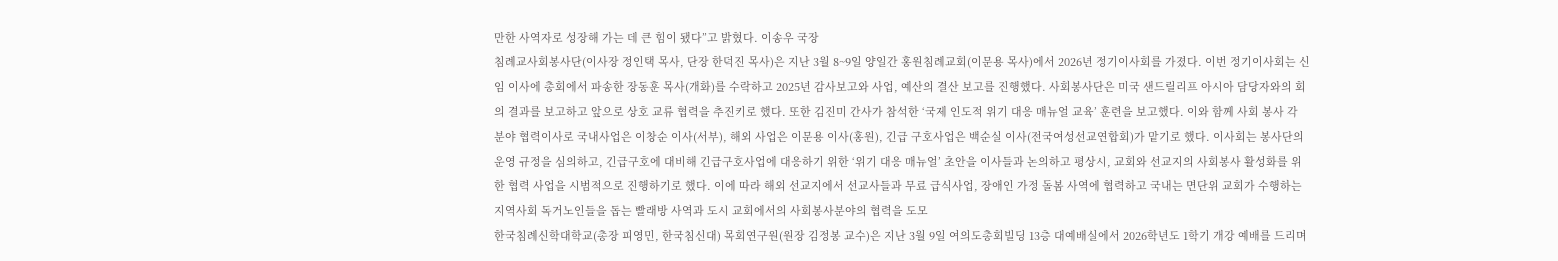만한 사역자로 성장해 가는 데 큰 힘이 됐다”고 밝혔다. 이송우 국장
침례교사회봉사단(이사장 정인택 목사, 단장 한덕진 목사)은 지난 3월 8~9일 양일간 홍원침례교회(이문용 목사)에서 2026년 정기이사회를 가졌다. 이번 정기이사회는 신임 이사에 총회에서 파송한 장동훈 목사(개화)를 수락하고 2025년 감사보고와 사업, 예산의 결산 보고를 진행했다. 사회봉사단은 미국 샌드릴리프 아시아 담당자와의 회의 결과를 보고하고 앞으로 상호 교류 협력을 추진키로 했다. 또한 김진미 간사가 참석한 ‘국제 인도적 위기 대응 매뉴얼 교육’ 훈련을 보고했다. 이와 함께 사회 봉사 각 분야 협력이사로 국내사업은 이창순 이사(서부), 해외 사업은 이문용 이사(홍원), 긴급 구호사업은 백순실 이사(전국여성선교연합회)가 맡기로 했다. 이사회는 봉사단의 운영 규정을 심의하고, 긴급구호에 대비해 긴급구호사업에 대응하기 위한 ‘위기 대응 매뉴얼’ 초안을 이사들과 논의하고 평상시, 교회와 선교지의 사회봉사 활성화를 위한 협력 사업을 시범적으로 진행하기로 했다. 이에 따라 해외 선교지에서 선교사들과 무료 급식사업, 장애인 가정 돌봄 사역에 협력하고 국내는 면단위 교회가 수행하는 지역사회 독거노인들을 돕는 빨래방 사역과 도시 교회에서의 사회봉사분야의 협력을 도모
한국침례신학대학교(총장 피영민, 한국침신대) 목회연구원(원장 김정봉 교수)은 지난 3월 9일 여의도총회빌딩 13층 대예배실에서 2026학년도 1학기 개강 예배를 드리며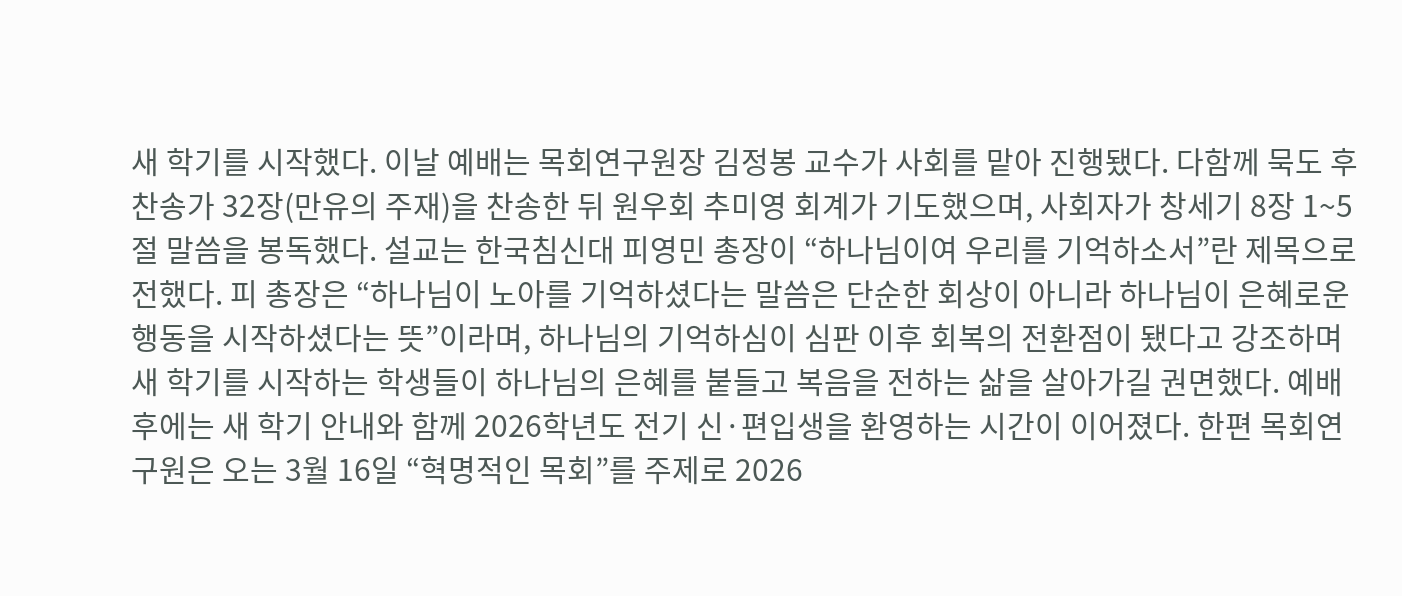새 학기를 시작했다. 이날 예배는 목회연구원장 김정봉 교수가 사회를 맡아 진행됐다. 다함께 묵도 후 찬송가 32장(만유의 주재)을 찬송한 뒤 원우회 추미영 회계가 기도했으며, 사회자가 창세기 8장 1~5절 말씀을 봉독했다. 설교는 한국침신대 피영민 총장이 “하나님이여 우리를 기억하소서”란 제목으로 전했다. 피 총장은 “하나님이 노아를 기억하셨다는 말씀은 단순한 회상이 아니라 하나님이 은혜로운 행동을 시작하셨다는 뜻”이라며, 하나님의 기억하심이 심판 이후 회복의 전환점이 됐다고 강조하며 새 학기를 시작하는 학생들이 하나님의 은혜를 붙들고 복음을 전하는 삶을 살아가길 권면했다. 예배 후에는 새 학기 안내와 함께 2026학년도 전기 신·편입생을 환영하는 시간이 이어졌다. 한편 목회연구원은 오는 3월 16일 “혁명적인 목회”를 주제로 2026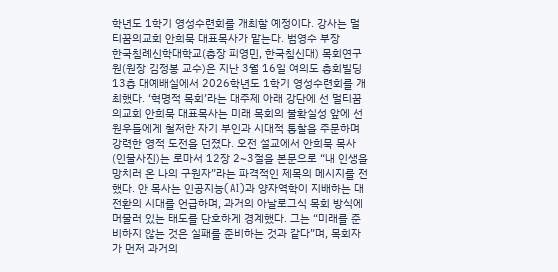학년도 1학기 영성수련회를 개최할 예정이다. 강사는 멀티꿈의교회 안희묵 대표목사가 맡는다. 범영수 부장
한국침례신학대학교(총장 피영민, 한국침신대) 목회연구원(원장 김정봉 교수)은 지난 3월 16일 여의도 총회빌딩 13층 대예배실에서 2026학년도 1학기 영성수련회를 개최했다. ‘혁명적 목회’라는 대주제 아래 강단에 선 멀티꿈의교회 안희묵 대표목사는 미래 목회의 불확실성 앞에 선 원우들에게 철저한 자기 부인과 시대적 통찰을 주문하며 강력한 영적 도전을 던졌다. 오전 설교에서 안희묵 목사(인물사진)는 로마서 12장 2~3절을 본문으로 “내 인생을 망치러 온 나의 구원자”라는 파격적인 제목의 메시지를 전했다. 안 목사는 인공지능(AI)과 양자역학이 지배하는 대전환의 시대를 언급하며, 과거의 아날로그식 목회 방식에 머물러 있는 태도를 단호하게 경계했다. 그는 “미래를 준비하지 않는 것은 실패를 준비하는 것과 같다”며, 목회자가 먼저 과거의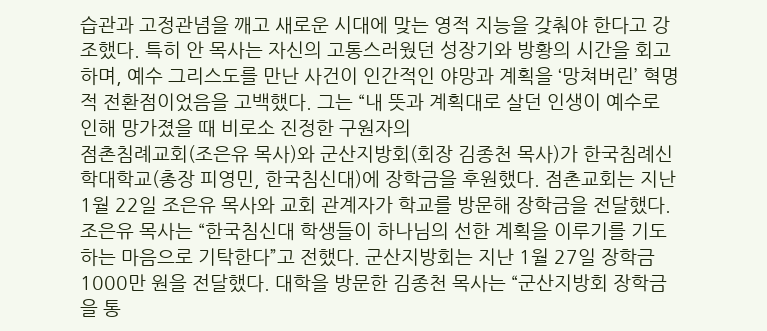습관과 고정관념을 깨고 새로운 시대에 맞는 영적 지능을 갖춰야 한다고 강조했다. 특히 안 목사는 자신의 고통스러웠던 성장기와 방황의 시간을 회고하며, 예수 그리스도를 만난 사건이 인간적인 야망과 계획을 ‘망쳐버린’ 혁명적 전환점이었음을 고백했다. 그는 “내 뜻과 계획대로 살던 인생이 예수로 인해 망가졌을 때 비로소 진정한 구원자의
점촌침례교회(조은유 목사)와 군산지방회(회장 김종천 목사)가 한국침례신학대학교(총장 피영민, 한국침신대)에 장학금을 후원했다. 점촌교회는 지난 1월 22일 조은유 목사와 교회 관계자가 학교를 방문해 장학금을 전달했다. 조은유 목사는 “한국침신대 학생들이 하나님의 선한 계획을 이루기를 기도하는 마음으로 기탁한다”고 전했다. 군산지방회는 지난 1월 27일 장학금 1000만 원을 전달했다. 대학을 방문한 김종천 목사는 “군산지방회 장학금을 통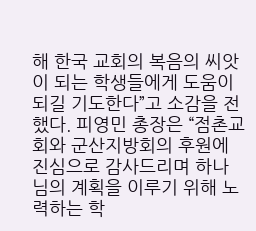해 한국 교회의 복음의 씨앗이 되는 학생들에게 도움이 되길 기도한다”고 소감을 전했다. 피영민 총장은 “점촌교회와 군산지방회의 후원에 진심으로 감사드리며 하나님의 계획을 이루기 위해 노력하는 학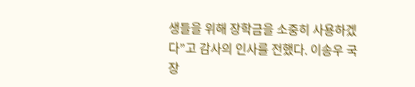생들을 위해 장학금을 소중히 사용하겠다”고 감사의 인사를 전했다. 이송우 국장